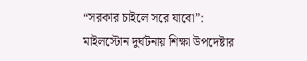“সরকার চাইলে সরে যাবো”: মাইলস্টোন দুর্ঘটনায় শিক্ষা উপদেষ্টার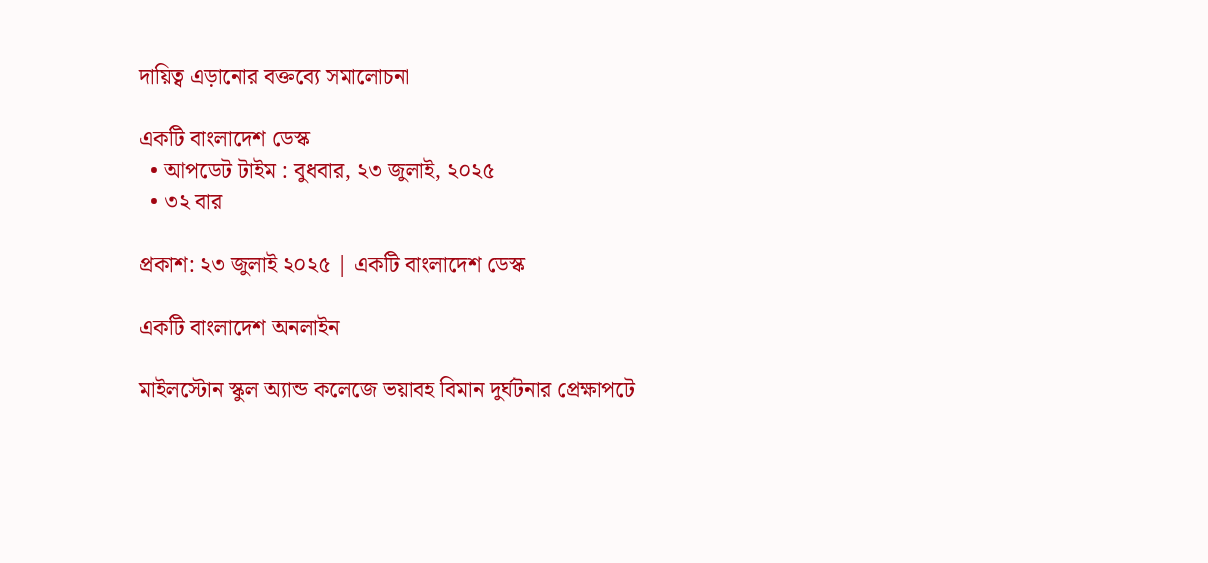দায়িত্ব এড়ানোর বক্তব্যে সমালোচনা

একটি বাংলাদেশ ডেস্ক
  • আপডেট টাইম : বুধবার, ২৩ জুলাই, ২০২৫
  • ৩২ বার

প্রকাশ: ২৩ জুলাই ২০২৫ | একটি বাংলাদেশ ডেস্ক

একটি বাংলাদেশ অনলাইন

মাইলস্টোন স্কুল অ্যান্ড কলেজে ভয়াবহ বিমান দুর্ঘটনার প্রেক্ষাপটে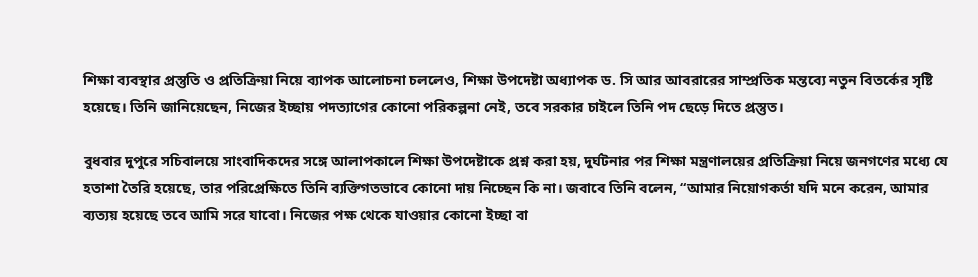শিক্ষা ব্যবস্থার প্রস্তুতি ও প্রতিক্রিয়া নিয়ে ব্যাপক আলোচনা চললেও, শিক্ষা উপদেষ্টা অধ্যাপক ড. সি আর আবরারের সাম্প্রতিক মন্তব্যে নতুন বিতর্কের সৃষ্টি হয়েছে। তিনি জানিয়েছেন, নিজের ইচ্ছায় পদত্যাগের কোনো পরিকল্পনা নেই, তবে সরকার চাইলে তিনি পদ ছেড়ে দিতে প্রস্তুত।

বুধবার দুপুরে সচিবালয়ে সাংবাদিকদের সঙ্গে আলাপকালে শিক্ষা উপদেষ্টাকে প্রশ্ন করা হয়, দুর্ঘটনার পর শিক্ষা মন্ত্রণালয়ের প্রতিক্রিয়া নিয়ে জনগণের মধ্যে যে হতাশা তৈরি হয়েছে, তার পরিপ্রেক্ষিতে তিনি ব্যক্তিগতভাবে কোনো দায় নিচ্ছেন কি না। জবাবে তিনি বলেন, “আমার নিয়োগকর্তা যদি মনে করেন, আমার ব্যত্যয় হয়েছে তবে আমি সরে যাবো। নিজের পক্ষ থেকে যাওয়ার কোনো ইচ্ছা বা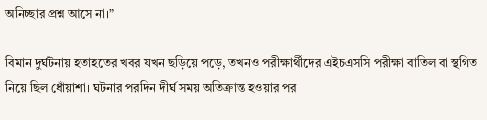অনিচ্ছার প্রশ্ন আসে না।”

বিমান দুর্ঘটনায় হতাহতের খবর যখন ছড়িয়ে পড়ে, তখনও পরীক্ষার্থীদের এইচএসসি পরীক্ষা বাতিল বা স্থগিত নিয়ে ছিল ধোঁয়াশা। ঘটনার পরদিন দীর্ঘ সময় অতিক্রান্ত হওয়ার পর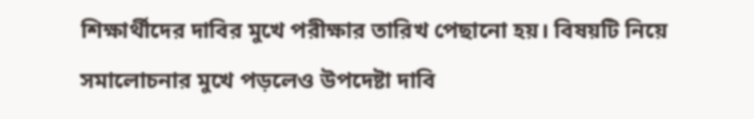শিক্ষার্থীদের দাবির মুখে পরীক্ষার তারিখ পেছানো হয়। বিষয়টি নিয়ে সমালোচনার মুখে পড়লেও উপদেষ্টা দাবি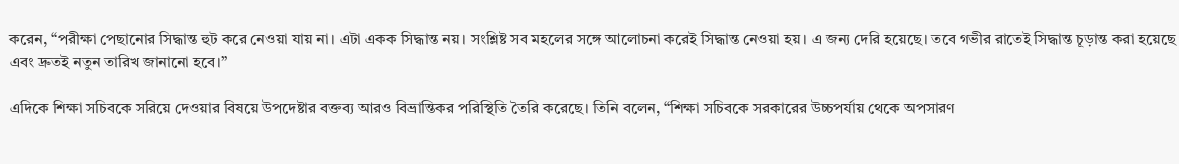করেন, “পরীক্ষা পেছানোর সিদ্ধান্ত হুট করে নেওয়া যায় না। এটা একক সিদ্ধান্ত নয়। সংশ্লিষ্ট সব মহলের সঙ্গে আলোচনা করেই সিদ্ধান্ত নেওয়া হয়। এ জন্য দেরি হয়েছে। তবে গভীর রাতেই সিদ্ধান্ত চূড়ান্ত করা হয়েছে এবং দ্রুতই নতুন তারিখ জানানো হবে।”

এদিকে শিক্ষা সচিবকে সরিয়ে দেওয়ার বিষয়ে উপদেষ্টার বক্তব্য আরও বিভ্রান্তিকর পরিস্থিতি তৈরি করেছে। তিনি বলেন, “শিক্ষা সচিবকে সরকারের উচ্চপর্যায় থেকে অপসারণ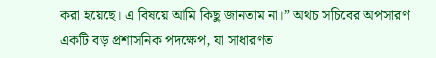করা হয়েছে। এ বিষয়ে আমি কিছু জানতাম না।” অথচ সচিবের অপসারণ একটি বড় প্রশাসনিক পদক্ষেপ, যা সাধারণত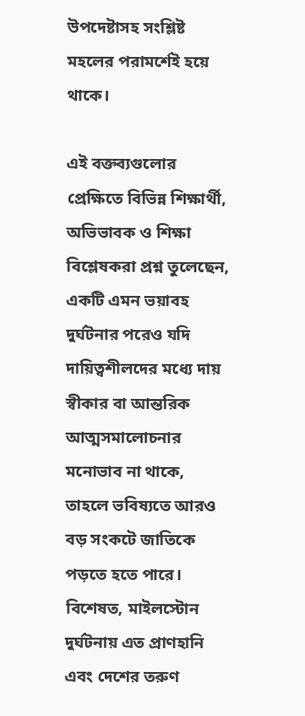উপদেষ্টাসহ সংশ্লিষ্ট মহলের পরামর্শেই হয়ে থাকে।

এই বক্তব্যগুলোর প্রেক্ষিতে বিভিন্ন শিক্ষার্থী, অভিভাবক ও শিক্ষা বিশ্লেষকরা প্রশ্ন তুলেছেন, একটি এমন ভয়াবহ দুর্ঘটনার পরেও যদি দায়িত্বশীলদের মধ্যে দায় স্বীকার বা আন্তরিক আত্মসমালোচনার মনোভাব না থাকে, তাহলে ভবিষ্যতে আরও বড় সংকটে জাতিকে পড়তে হতে পারে। বিশেষত, মাইলস্টোন দুর্ঘটনায় এত প্রাণহানি এবং দেশের তরুণ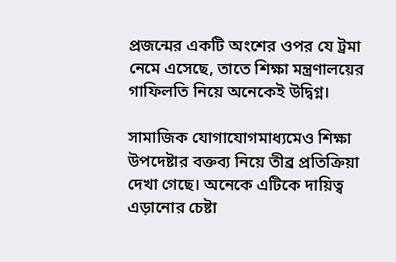প্রজন্মের একটি অংশের ওপর যে ট্রমা নেমে এসেছে, তাতে শিক্ষা মন্ত্রণালয়ের গাফিলতি নিয়ে অনেকেই উদ্বিগ্ন।

সামাজিক যোগাযোগমাধ্যমেও শিক্ষা উপদেষ্টার বক্তব্য নিয়ে তীব্র প্রতিক্রিয়া দেখা গেছে। অনেকে এটিকে দায়িত্ব এড়ানোর চেষ্টা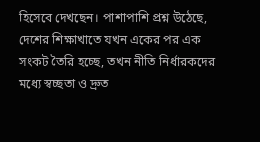হিসেবে দেখছেন। পাশাপাশি প্রশ্ন উঠেছে, দেশের শিক্ষাখাতে যখন একের পর এক সংকট তৈরি হচ্ছে, তখন নীতি নির্ধারকদের মধ্যে স্বচ্ছতা ও দ্রুত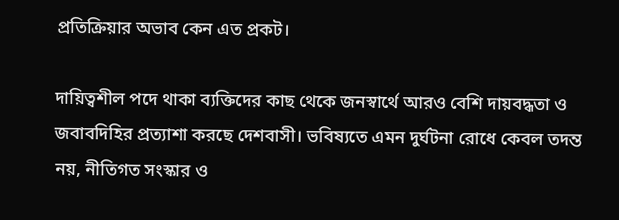প্রতিক্রিয়ার অভাব কেন এত প্রকট।

দায়িত্বশীল পদে থাকা ব্যক্তিদের কাছ থেকে জনস্বার্থে আরও বেশি দায়বদ্ধতা ও জবাবদিহির প্রত্যাশা করছে দেশবাসী। ভবিষ্যতে এমন দুর্ঘটনা রোধে কেবল তদন্ত নয়, নীতিগত সংস্কার ও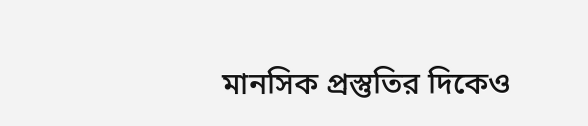মানসিক প্রস্তুতির দিকেও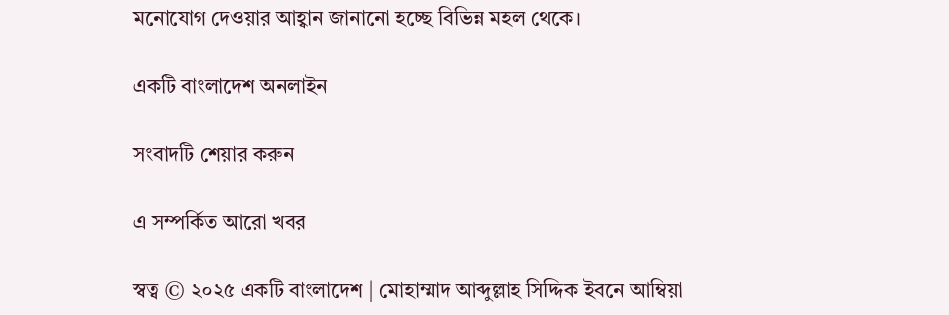মনোযোগ দেওয়ার আহ্বান জানানো হচ্ছে বিভিন্ন মহল থেকে।

একটি বাংলাদেশ অনলাইন

সংবাদটি শেয়ার করুন

এ সম্পর্কিত আরো খবর

স্বত্ব © ২০২৫ একটি বাংলাদেশ | মোহাম্মাদ আব্দুল্লাহ সিদ্দিক ইবনে আম্বিয়া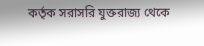কর্তৃক সরাসরি যুক্তরাজ্য থেকে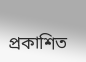প্রকাশিত